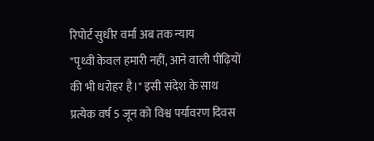रिपोर्ट सुधीर वर्मा अब तक न्याय
"पृथ्वी केवल हमारी नहीं, आने वाली पीढ़ियों की भी धरोहर है।" इसी संदेश के साथ प्रत्येक वर्ष 5 जून को विश्व पर्यावरण दिवस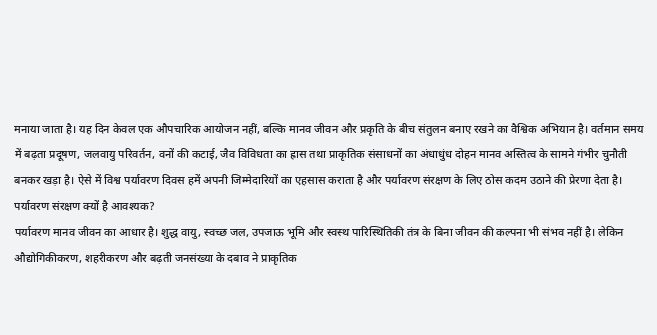मनाया जाता है। यह दिन केवल एक औपचारिक आयोजन नहीं, बल्कि मानव जीवन और प्रकृति के बीच संतुलन बनाए रखने का वैश्विक अभियान है। वर्तमान समय में बढ़ता प्रदूषण, जलवायु परिवर्तन, वनों की कटाई, जैव विविधता का ह्रास तथा प्राकृतिक संसाधनों का अंधाधुंध दोहन मानव अस्तित्व के सामने गंभीर चुनौती बनकर खड़ा है। ऐसे में विश्व पर्यावरण दिवस हमें अपनी जिम्मेदारियों का एहसास कराता है और पर्यावरण संरक्षण के लिए ठोस कदम उठाने की प्रेरणा देता है।
पर्यावरण संरक्षण क्यों है आवश्यक?
पर्यावरण मानव जीवन का आधार है। शुद्ध वायु, स्वच्छ जल, उपजाऊ भूमि और स्वस्थ पारिस्थितिकी तंत्र के बिना जीवन की कल्पना भी संभव नहीं है। लेकिन औद्योगिकीकरण, शहरीकरण और बढ़ती जनसंख्या के दबाव ने प्राकृतिक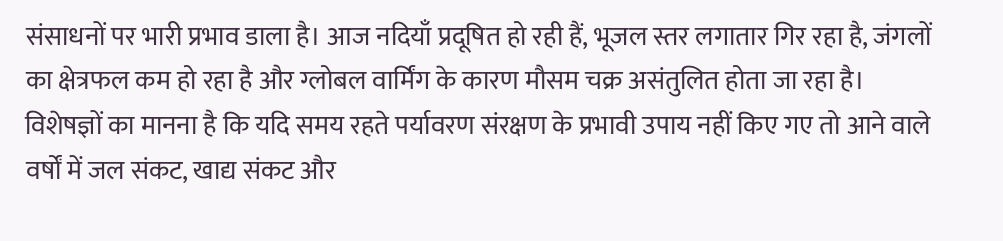संसाधनों पर भारी प्रभाव डाला है। आज नदियाँ प्रदूषित हो रही हैं, भूजल स्तर लगातार गिर रहा है, जंगलों का क्षेत्रफल कम हो रहा है और ग्लोबल वार्मिंग के कारण मौसम चक्र असंतुलित होता जा रहा है।
विशेषज्ञों का मानना है कि यदि समय रहते पर्यावरण संरक्षण के प्रभावी उपाय नहीं किए गए तो आने वाले वर्षों में जल संकट, खाद्य संकट और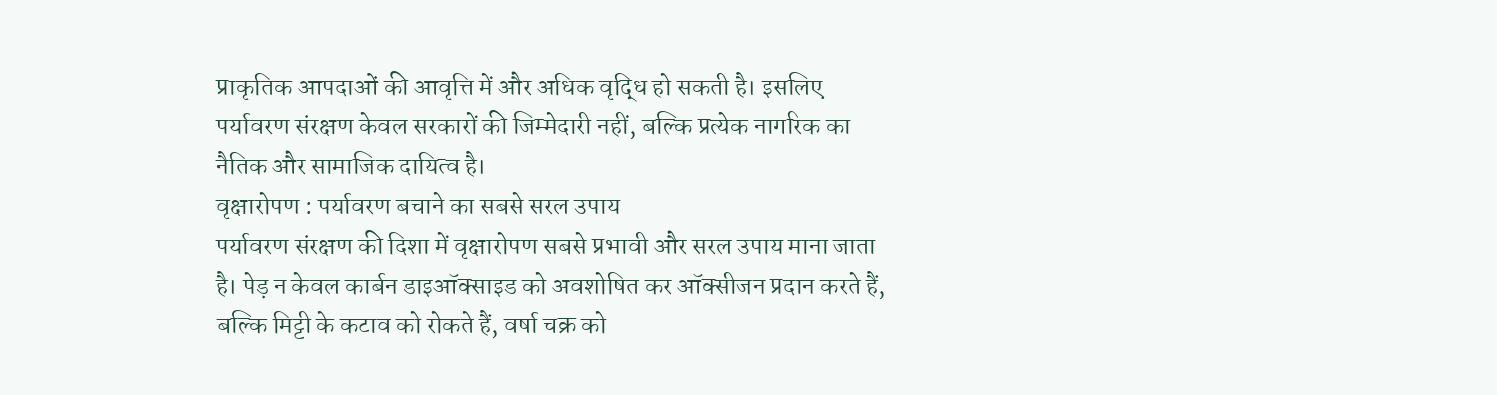प्राकृतिक आपदाओं की आवृत्ति में और अधिक वृद्धि हो सकती है। इसलिए पर्यावरण संरक्षण केवल सरकारों की जिम्मेदारी नहीं, बल्कि प्रत्येक नागरिक का नैतिक और सामाजिक दायित्व है।
वृक्षारोपण : पर्यावरण बचाने का सबसे सरल उपाय
पर्यावरण संरक्षण की दिशा में वृक्षारोपण सबसे प्रभावी और सरल उपाय माना जाता है। पेड़ न केवल कार्बन डाइऑक्साइड को अवशोषित कर ऑक्सीजन प्रदान करते हैं, बल्कि मिट्टी के कटाव को रोकते हैं, वर्षा चक्र को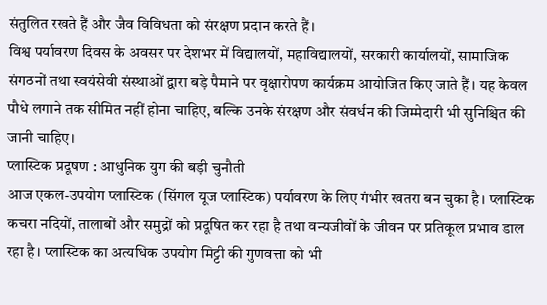संतुलित रखते हैं और जैव विविधता को संरक्षण प्रदान करते हैं।
विश्व पर्यावरण दिवस के अवसर पर देशभर में विद्यालयों, महाविद्यालयों, सरकारी कार्यालयों, सामाजिक संगठनों तथा स्वयंसेवी संस्थाओं द्वारा बड़े पैमाने पर वृक्षारोपण कार्यक्रम आयोजित किए जाते हैं। यह केवल पौधे लगाने तक सीमित नहीं होना चाहिए, बल्कि उनके संरक्षण और संवर्धन की जिम्मेदारी भी सुनिश्चित की जानी चाहिए।
प्लास्टिक प्रदूषण : आधुनिक युग की बड़ी चुनौती
आज एकल-उपयोग प्लास्टिक (सिंगल यूज प्लास्टिक) पर्यावरण के लिए गंभीर खतरा बन चुका है। प्लास्टिक कचरा नदियों, तालाबों और समुद्रों को प्रदूषित कर रहा है तथा वन्यजीवों के जीवन पर प्रतिकूल प्रभाव डाल रहा है। प्लास्टिक का अत्यधिक उपयोग मिट्टी की गुणवत्ता को भी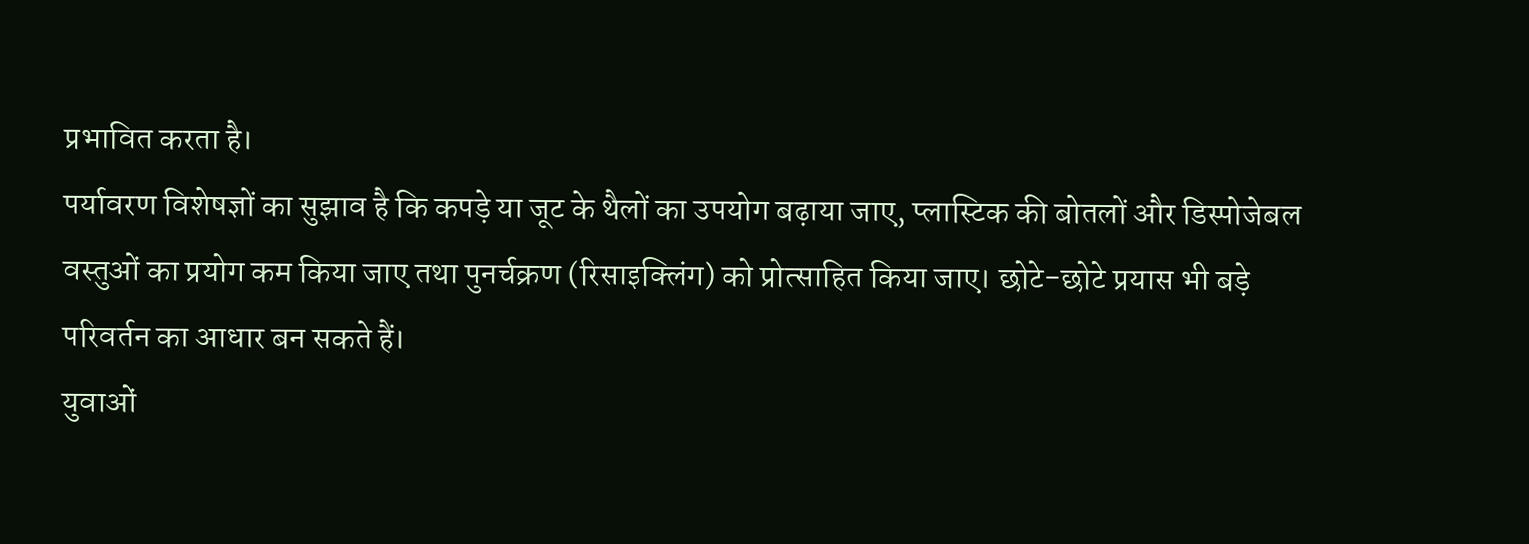प्रभावित करता है।
पर्यावरण विशेषज्ञों का सुझाव है कि कपड़े या जूट के थैलों का उपयोग बढ़ाया जाए, प्लास्टिक की बोतलों और डिस्पोजेबल वस्तुओं का प्रयोग कम किया जाए तथा पुनर्चक्रण (रिसाइक्लिंग) को प्रोत्साहित किया जाए। छोटे-छोटे प्रयास भी बड़े परिवर्तन का आधार बन सकते हैं।
युवाओं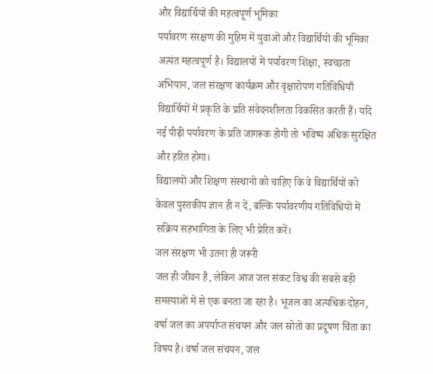और विद्यार्थियों की महत्वपूर्ण भूमिका
पर्यावरण संरक्षण की मुहिम में युवाओं और विद्यार्थियों की भूमिका अत्यंत महत्वपूर्ण है। विद्यालयों में पर्यावरण शिक्षा, स्वच्छता अभियान, जल संरक्षण कार्यक्रम और वृक्षारोपण गतिविधियाँ विद्यार्थियों में प्रकृति के प्रति संवेदनशीलता विकसित करती हैं। यदि नई पीढ़ी पर्यावरण के प्रति जागरूक होगी तो भविष्य अधिक सुरक्षित और हरित होगा।
विद्यालयों और शिक्षण संस्थानों को चाहिए कि वे विद्यार्थियों को केवल पुस्तकीय ज्ञान ही न दें, बल्कि पर्यावरणीय गतिविधियों में सक्रिय सहभागिता के लिए भी प्रेरित करें।
जल संरक्षण भी उतना ही जरूरी
जल ही जीवन है, लेकिन आज जल संकट विश्व की सबसे बड़ी समस्याओं में से एक बनता जा रहा है। भूजल का अत्यधिक दोहन, वर्षा जल का अपर्याप्त संचयन और जल स्रोतों का प्रदूषण चिंता का विषय है। वर्षा जल संचयन, जल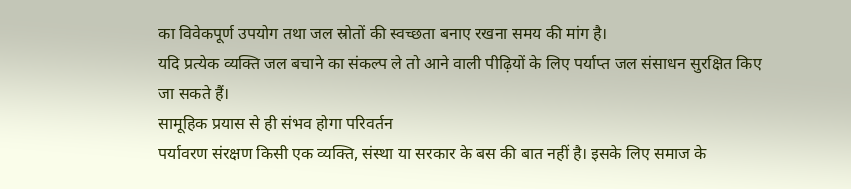का विवेकपूर्ण उपयोग तथा जल स्रोतों की स्वच्छता बनाए रखना समय की मांग है।
यदि प्रत्येक व्यक्ति जल बचाने का संकल्प ले तो आने वाली पीढ़ियों के लिए पर्याप्त जल संसाधन सुरक्षित किए जा सकते हैं।
सामूहिक प्रयास से ही संभव होगा परिवर्तन
पर्यावरण संरक्षण किसी एक व्यक्ति, संस्था या सरकार के बस की बात नहीं है। इसके लिए समाज के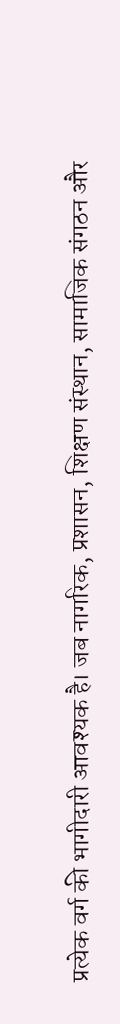प्रत्येक वर्ग की भागीदारी आवश्यक है। जब नागरिक, प्रशासन, शिक्षण संस्थान, सामाजिक संगठन और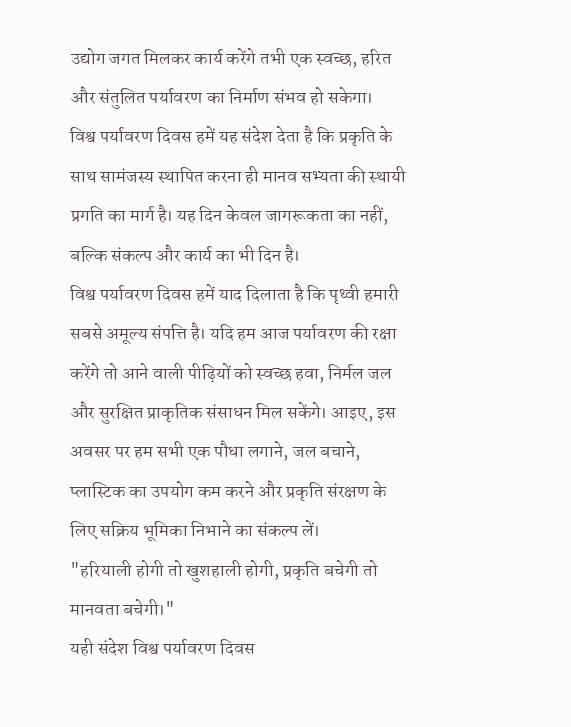उद्योग जगत मिलकर कार्य करेंगे तभी एक स्वच्छ, हरित और संतुलित पर्यावरण का निर्माण संभव हो सकेगा।
विश्व पर्यावरण दिवस हमें यह संदेश देता है कि प्रकृति के साथ सामंजस्य स्थापित करना ही मानव सभ्यता की स्थायी प्रगति का मार्ग है। यह दिन केवल जागरूकता का नहीं, बल्कि संकल्प और कार्य का भी दिन है।
विश्व पर्यावरण दिवस हमें याद दिलाता है कि पृथ्वी हमारी सबसे अमूल्य संपत्ति है। यदि हम आज पर्यावरण की रक्षा करेंगे तो आने वाली पीढ़ियों को स्वच्छ हवा, निर्मल जल और सुरक्षित प्राकृतिक संसाधन मिल सकेंगे। आइए, इस अवसर पर हम सभी एक पौधा लगाने, जल बचाने, प्लास्टिक का उपयोग कम करने और प्रकृति संरक्षण के लिए सक्रिय भूमिका निभाने का संकल्प लें।
"हरियाली होगी तो खुशहाली होगी, प्रकृति बचेगी तो मानवता बचेगी।"
यही संदेश विश्व पर्यावरण दिवस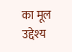का मूल उद्देश्य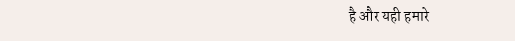है और यही हमारे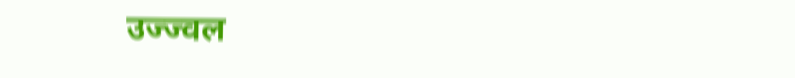उज्ज्वल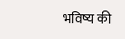भविष्य की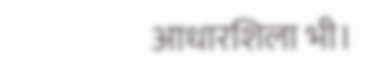आधारशिला भी।